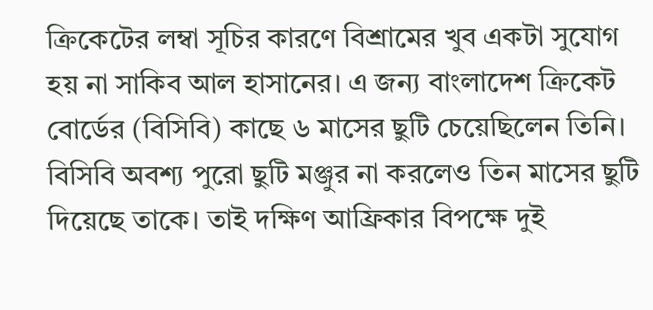ক্রিকেটের লম্বা সূচির কারণে বিশ্রামের খুব একটা সুযোগ হয় না সাকিব আল হাসানের। এ জন্য বাংলাদেশ ক্রিকেট বোর্ডের (বিসিবি) কাছে ৬ মাসের ছুটি চেয়েছিলেন তিনি। বিসিবি অবশ্য পুরো ছুটি মঞ্জুর না করলেও তিন মাসের ছুটি দিয়েছে তাকে। তাই দক্ষিণ আফ্রিকার বিপক্ষে দুই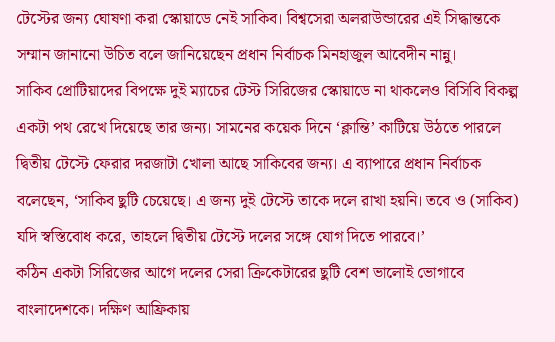টেস্টের জন্য ঘোষণা করা স্কোয়াডে নেই সাকিব। বিশ্বসেরা অলরাউন্ডারের এই সিদ্ধান্তকে সম্মান জানানো উচিত বলে জানিয়েছেন প্রধান নির্বাচক মিনহাজুল আবেদীন নান্নু।
সাকিব প্রোটিয়াদের বিপক্ষে দুই ম্যাচের টেস্ট সিরিজের স্কোয়াডে না থাকলেও বিসিবি বিকল্প একটা পথ রেখে দিয়েছে তার জন্য। সামনের কয়েক দিনে ‘ক্লান্তি’ কাটিয়ে উঠতে পারলে দ্বিতীয় টেস্টে ফেরার দরজাটা খোলা আছে সাকিবের জন্য। এ ব্যাপারে প্রধান নির্বাচক বলেছেন, ‘সাকিব ছুটি চেয়েছে। এ জন্য দুই টেস্টে তাকে দলে রাখা হয়নি। তবে ও (সাকিব) যদি স্বস্তিবোধ করে, তাহলে দ্বিতীয় টেস্টে দলের সঙ্গে যোগ দিতে পারবে।’
কঠিন একটা সিরিজের আগে দলের সেরা ক্রিকেটারের ছুটি বেশ ভালোই ভোগাবে বাংলাদেশকে। দক্ষিণ আফ্রিকায়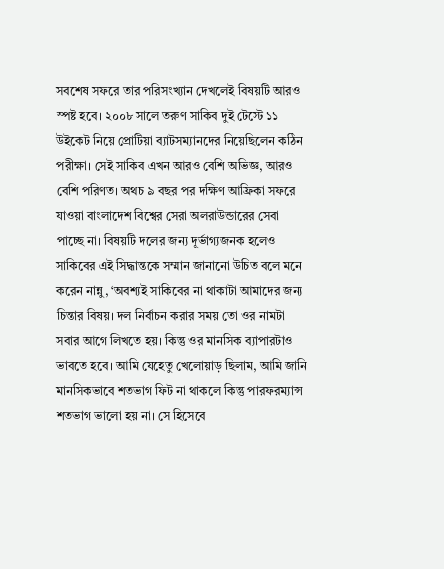সবশেষ সফরে তার পরিসংখ্যান দেখলেই বিষয়টি আরও স্পষ্ট হবে। ২০০৮ সালে তরুণ সাকিব দুই টেস্টে ১১ উইকেট নিয়ে প্রোটিয়া ব্যাটসম্যানদের নিয়েছিলেন কঠিন পরীক্ষা। সেই সাকিব এখন আরও বেশি অভিজ্ঞ, আরও বেশি পরিণত। অথচ ৯ বছর পর দক্ষিণ আফ্রিকা সফরে যাওয়া বাংলাদেশ বিশ্বের সেরা অলরাউন্ডারের সেবা পাচ্ছে না। বিষয়টি দলের জন্য দূর্ভাগ্যজনক হলেও সাকিবের এই সিদ্ধান্তকে সম্মান জানানো উচিত বলে মনে করেন নান্নু, ‘অবশ্যই সাকিবের না থাকাটা আমাদের জন্য চিন্তার বিষয়। দল নির্বাচন করার সময় তো ওর নামটা সবার আগে লিখতে হয়। কিন্তু ওর মানসিক ব্যাপারটাও ভাবতে হবে। আমি যেহেতু খেলোয়াড় ছিলাম, আমি জানি মানসিকভাবে শতভাগ ফিট না থাকলে কিন্তু পারফরম্যান্স শতভাগ ভালো হয় না। সে হিসেবে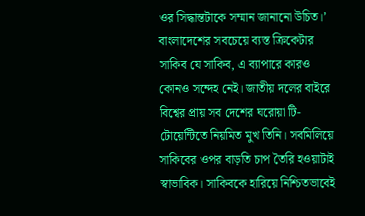ওর সিদ্ধান্তটাকে সম্মান জানানো উচিত।’
বাংলাদেশের সবচেয়ে ব্যস্ত ক্রিকেটার সাকিব যে সাকিব, এ ব্যাপারে কারও কোনও সন্দেহ নেই। জাতীয় দলের বাইরে বিশ্বের প্রায় সব দেশের ঘরোয়া টি-টোয়েন্টিতে নিয়মিত মুখ তিনি। সবমিলিয়ে সাকিবের ওপর বাড়তি চাপ তৈরি হওয়াটাই স্বাভাবিক। সাকিবকে হারিয়ে নিশ্চিতভাবেই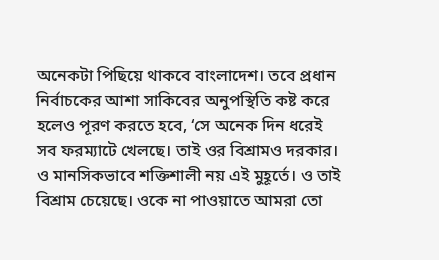অনেকটা পিছিয়ে থাকবে বাংলাদেশ। তবে প্রধান নির্বাচকের আশা সাকিবের অনুপস্থিতি কষ্ট করে হলেও পূরণ করতে হবে, ‘সে অনেক দিন ধরেই সব ফরম্যাটে খেলছে। তাই ওর বিশ্রামও দরকার। ও মানসিকভাবে শক্তিশালী নয় এই মুহূর্তে। ও তাই বিশ্রাম চেয়েছে। ওকে না পাওয়াতে আমরা তো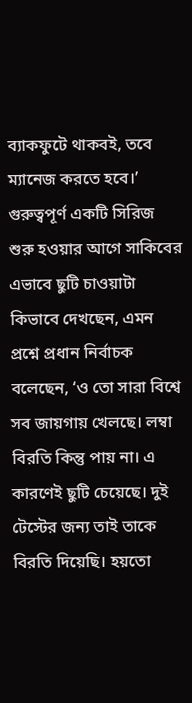ব্যাকফুটে থাকবই, তবে ম্যানেজ করতে হবে।’
গুরুত্বপূর্ণ একটি সিরিজ শুরু হওয়ার আগে সাকিবের এভাবে ছুটি চাওয়াটা কিভাবে দেখছেন, এমন প্রশ্নে প্রধান নির্বাচক বলেছেন, ‘ও তো সারা বিশ্বে সব জায়গায় খেলছে। লম্বা বিরতি কিন্তু পায় না। এ কারণেই ছুটি চেয়েছে। দুই টেস্টের জন্য তাই তাকে বিরতি দিয়েছি। হয়তো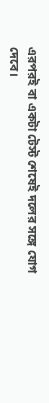এরপরই বা একটা টেস্ট শেষেই দলের সঙ্গে যোগ দেবে।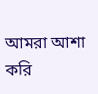আমরা আশা করি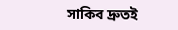সাকিব দ্রুতই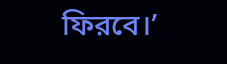ফিরবে।’